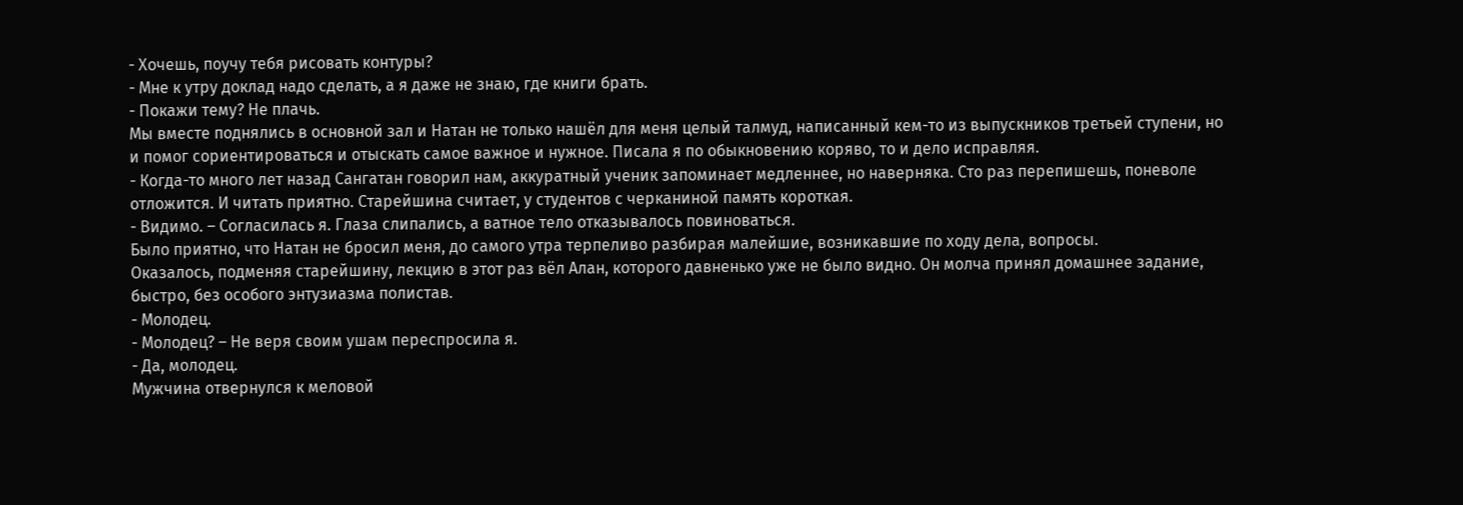- Хочешь, поучу тебя рисовать контуры?
- Мне к утру доклад надо сделать, а я даже не знаю, где книги брать.
- Покажи тему? Не плачь.
Мы вместе поднялись в основной зал и Натан не только нашёл для меня целый талмуд, написанный кем-то из выпускников третьей ступени, но и помог сориентироваться и отыскать самое важное и нужное. Писала я по обыкновению коряво, то и дело исправляя.
- Когда-то много лет назад Сангатан говорил нам, аккуратный ученик запоминает медленнее, но наверняка. Сто раз перепишешь, поневоле отложится. И читать приятно. Старейшина считает, у студентов с черканиной память короткая.
- Видимо. – Согласилась я. Глаза слипались, а ватное тело отказывалось повиноваться.
Было приятно, что Натан не бросил меня, до самого утра терпеливо разбирая малейшие, возникавшие по ходу дела, вопросы.
Оказалось, подменяя старейшину, лекцию в этот раз вёл Алан, которого давненько уже не было видно. Он молча принял домашнее задание, быстро, без особого энтузиазма полистав.
- Молодец.
- Молодец? – Не веря своим ушам переспросила я.
- Да, молодец.
Мужчина отвернулся к меловой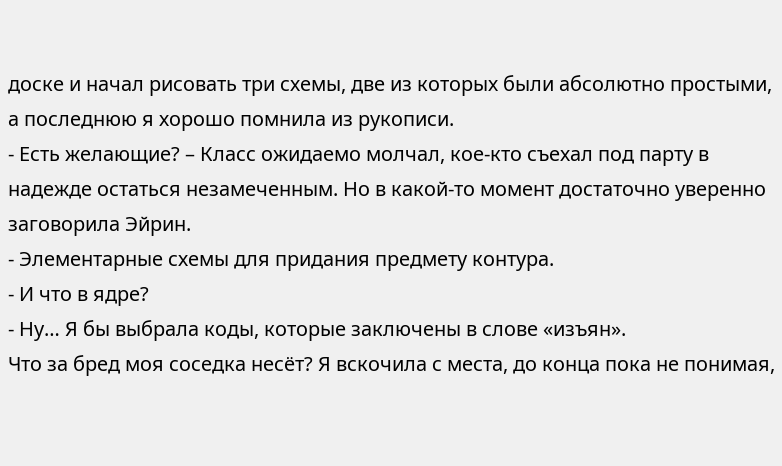доске и начал рисовать три схемы, две из которых были абсолютно простыми, а последнюю я хорошо помнила из рукописи.
- Есть желающие? – Класс ожидаемо молчал, кое-кто съехал под парту в надежде остаться незамеченным. Но в какой-то момент достаточно уверенно заговорила Эйрин.
- Элементарные схемы для придания предмету контура.
- И что в ядре?
- Ну… Я бы выбрала коды, которые заключены в слове «изъян».
Что за бред моя соседка несёт? Я вскочила с места, до конца пока не понимая,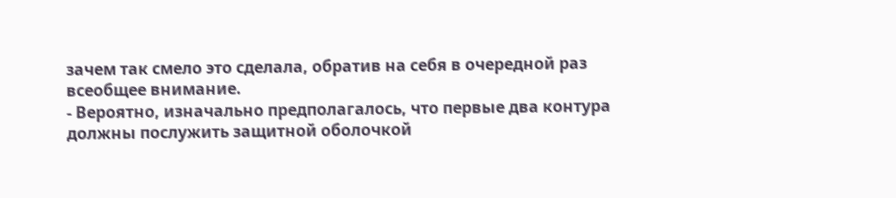зачем так смело это сделала, обратив на себя в очередной раз всеобщее внимание.
- Вероятно, изначально предполагалось, что первые два контура должны послужить защитной оболочкой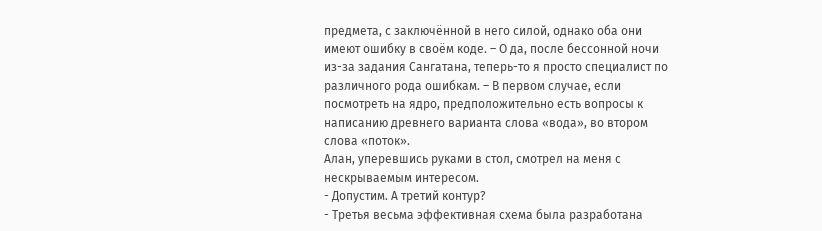предмета, с заключённой в него силой, однако оба они имеют ошибку в своём коде. – О да, после бессонной ночи из-за задания Сангатана, теперь-то я просто специалист по различного рода ошибкам. – В первом случае, если посмотреть на ядро, предположительно есть вопросы к написанию древнего варианта слова «вода», во втором слова «поток».
Алан, уперевшись руками в стол, смотрел на меня с нескрываемым интересом.
- Допустим. А третий контур?
- Третья весьма эффективная схема была разработана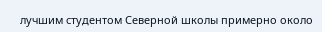лучшим студентом Северной школы примерно около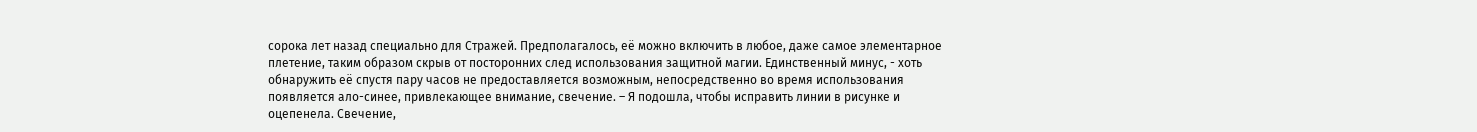сорока лет назад специально для Стражей. Предполагалось, её можно включить в любое, даже самое элементарное плетение, таким образом скрыв от посторонних след использования защитной магии. Единственный минус, - хоть обнаружить её спустя пару часов не предоставляется возможным, непосредственно во время использования появляется ало-синее, привлекающее внимание, свечение. – Я подошла, чтобы исправить линии в рисунке и оцепенела. Свечение,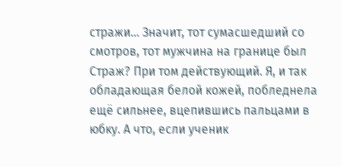стражи… Значит, тот сумасшедший со смотров, тот мужчина на границе был Страж? При том действующий. Я, и так обладающая белой кожей, побледнела ещё сильнее, вцепившись пальцами в юбку. А что, если ученик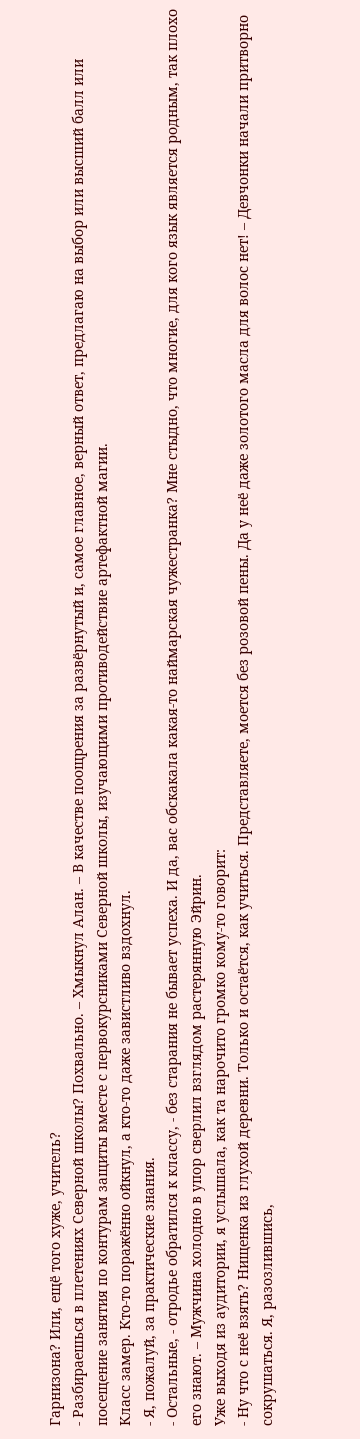Гарнизона? Или, ещё того хуже, учитель?
- Разбираешься в плетениях Северной школы? Похвально. – Хмыкнул Алан. – В качестве поощрения за развёрнутый и, самое главное, верный ответ, предлагаю на выбор или высший балл или посещение занятия по контурам защиты вместе с первокурсниками Северной школы, изучающими противодействие артефактной магии.
Класс замер. Кто-то поражённо ойкнул, а кто-то даже завистливо вздохнул.
- Я, пожалуй, за практические знания.
- Остальные, - отродье обратился к классу, - без старания не бывает успеха. И да, вас обскакала какая-то наймарская чужестранка? Мне стыдно, что многие, для кого язык является родным, так плохо его знают. – Мужчина холодно в упор сверлил взглядом растерянную Эйрин.
Уже выходя из аудитории, я услышала, как та нарочито громко кому-то говорит:
- Ну что с неё взять? Нищенка из глухой деревни. Только и остаётся, как учиться. Представляете, моется без розовой пены. Да у неё даже золотого масла для волос нет! – Девчонки начали притворно сокрушаться. Я, разозлившись,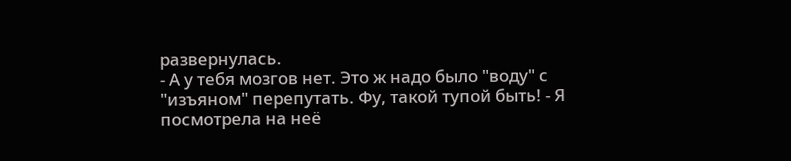развернулась.
- А у тебя мозгов нет. Это ж надо было "воду" с "изъяном" перепутать. Фу, такой тупой быть! - Я посмотрела на неё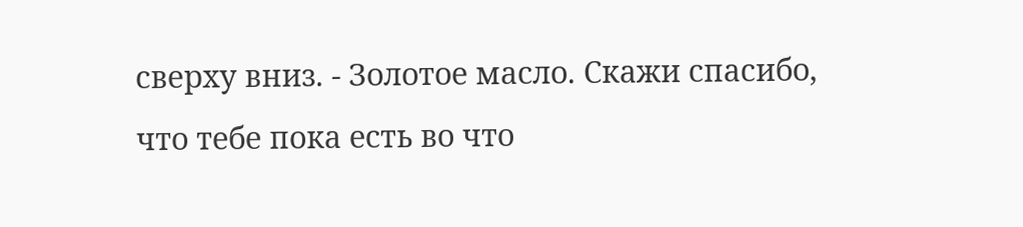сверху вниз. - Золотое масло. Скажи спасибо, что тебе пока есть во что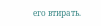его втирать.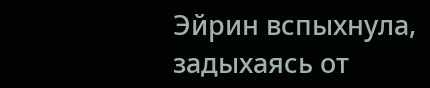Эйрин вспыхнула, задыхаясь от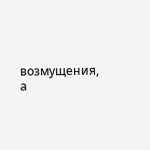возмущения, а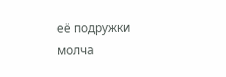её подружки молча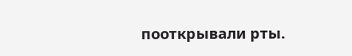пооткрывали рты.